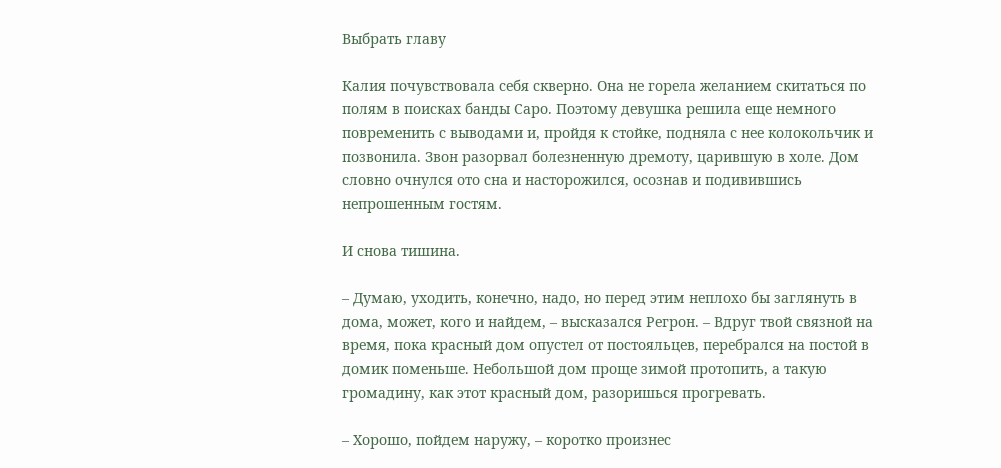Выбрать главу

Калия почувствовала себя скверно. Она не горела желанием скитаться по полям в поисках банды Саро. Поэтому девушка решила еще немного повременить с выводами и, пройдя к стойке, подняла с нее колокольчик и позвонила. Звон разорвал болезненную дремоту, царившую в холе. Дом словно очнулся ото сна и насторожился, осознав и подивившись непрошенным гостям.

И снова тишина.

– Думаю, уходить, конечно, надо, но перед этим неплохо бы заглянуть в дома, может, кого и найдем, – высказался Регрон. – Вдруг твой связной на время, пока красный дом опустел от постояльцев, перебрался на постой в домик поменьше. Небольшой дом проще зимой протопить, а такую громадину, как этот красный дом, разоришься прогревать.

– Хорошо, пойдем наружу, – коротко произнес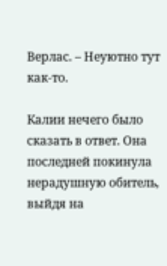Верлас. – Неуютно тут как-то.

Калии нечего было сказать в ответ. Она последней покинула нерадушную обитель, выйдя на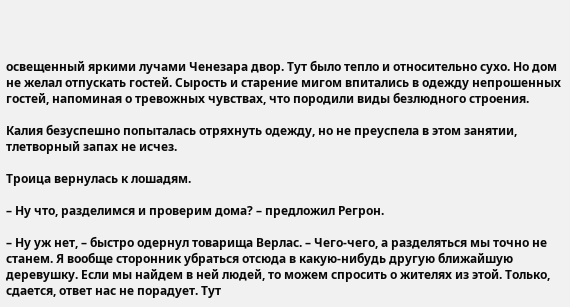освещенный яркими лучами Ченезара двор. Тут было тепло и относительно сухо. Но дом не желал отпускать гостей. Сырость и старение мигом впитались в одежду непрошенных гостей, напоминая о тревожных чувствах, что породили виды безлюдного строения.

Калия безуспешно попыталась отряхнуть одежду, но не преуспела в этом занятии, тлетворный запах не исчез.

Троица вернулась к лошадям.

– Ну что, разделимся и проверим дома? – предложил Регрон.

– Ну уж нет, – быстро одернул товарища Верлас. – Чего-чего, а разделяться мы точно не станем. Я вообще сторонник убраться отсюда в какую-нибудь другую ближайшую деревушку. Если мы найдем в ней людей, то можем спросить о жителях из этой. Только, сдается, ответ нас не порадует. Тут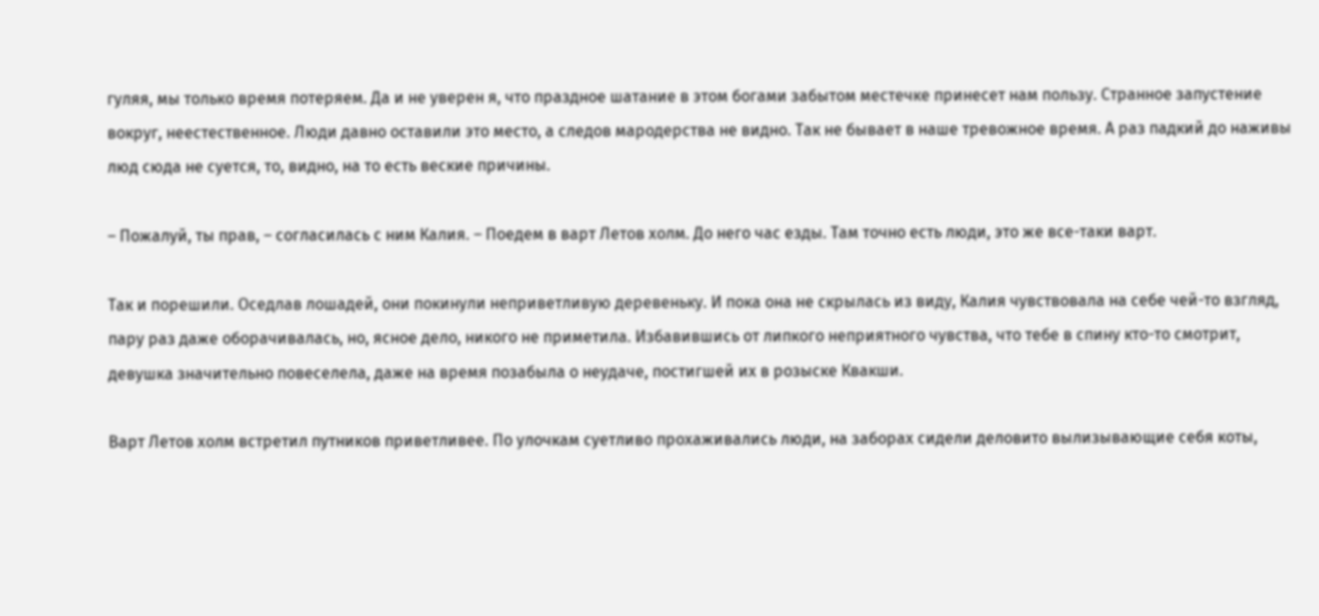гуляя, мы только время потеряем. Да и не уверен я, что праздное шатание в этом богами забытом местечке принесет нам пользу. Странное запустение вокруг, неестественное. Люди давно оставили это место, а следов мародерства не видно. Так не бывает в наше тревожное время. А раз падкий до наживы люд сюда не суется, то, видно, на то есть веские причины.

– Пожалуй, ты прав, – согласилась с ним Калия. – Поедем в варт Летов холм. До него час езды. Там точно есть люди, это же все-таки варт.

Так и порешили. Оседлав лошадей, они покинули неприветливую деревеньку. И пока она не скрылась из виду, Калия чувствовала на себе чей-то взгляд, пару раз даже оборачивалась, но, ясное дело, никого не приметила. Избавившись от липкого неприятного чувства, что тебе в спину кто-то смотрит, девушка значительно повеселела, даже на время позабыла о неудаче, постигшей их в розыске Квакши.

Варт Летов холм встретил путников приветливее. По улочкам суетливо прохаживались люди, на заборах сидели деловито вылизывающие себя коты,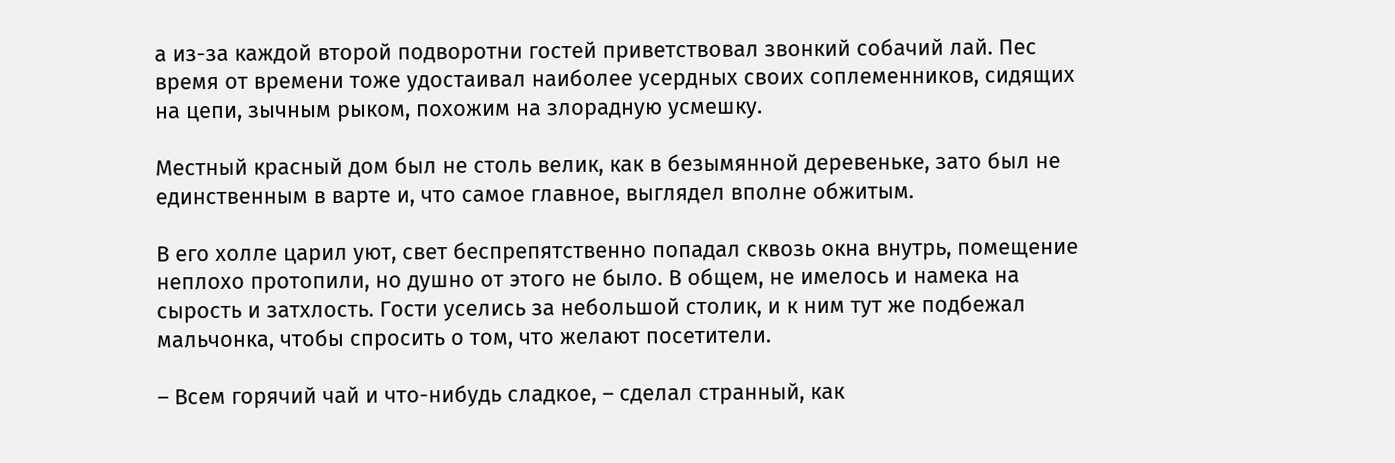а из-за каждой второй подворотни гостей приветствовал звонкий собачий лай. Пес время от времени тоже удостаивал наиболее усердных своих соплеменников, сидящих на цепи, зычным рыком, похожим на злорадную усмешку.

Местный красный дом был не столь велик, как в безымянной деревеньке, зато был не единственным в варте и, что самое главное, выглядел вполне обжитым.

В его холле царил уют, свет беспрепятственно попадал сквозь окна внутрь, помещение неплохо протопили, но душно от этого не было. В общем, не имелось и намека на сырость и затхлость. Гости уселись за небольшой столик, и к ним тут же подбежал мальчонка, чтобы спросить о том, что желают посетители.

– Всем горячий чай и что-нибудь сладкое, – сделал странный, как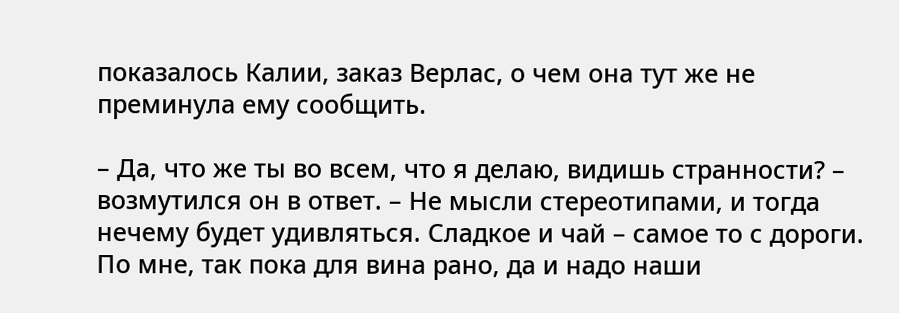показалось Калии, заказ Верлас, о чем она тут же не преминула ему сообщить.

– Да, что же ты во всем, что я делаю, видишь странности? – возмутился он в ответ. – Не мысли стереотипами, и тогда нечему будет удивляться. Сладкое и чай – самое то с дороги. По мне, так пока для вина рано, да и надо наши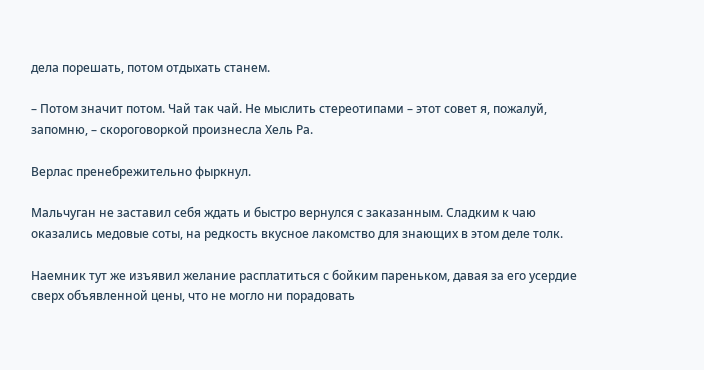дела порешать, потом отдыхать станем.

– Потом значит потом. Чай так чай. Не мыслить стереотипами – этот совет я, пожалуй, запомню, – скороговоркой произнесла Хель Ра.

Верлас пренебрежительно фыркнул.

Мальчуган не заставил себя ждать и быстро вернулся с заказанным. Сладким к чаю оказались медовые соты, на редкость вкусное лакомство для знающих в этом деле толк.

Наемник тут же изъявил желание расплатиться с бойким пареньком, давая за его усердие сверх объявленной цены, что не могло ни порадовать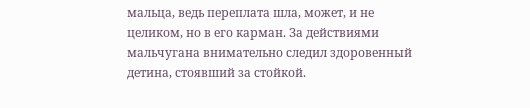мальца, ведь переплата шла, может, и не целиком, но в его карман. За действиями мальчугана внимательно следил здоровенный детина, стоявший за стойкой.